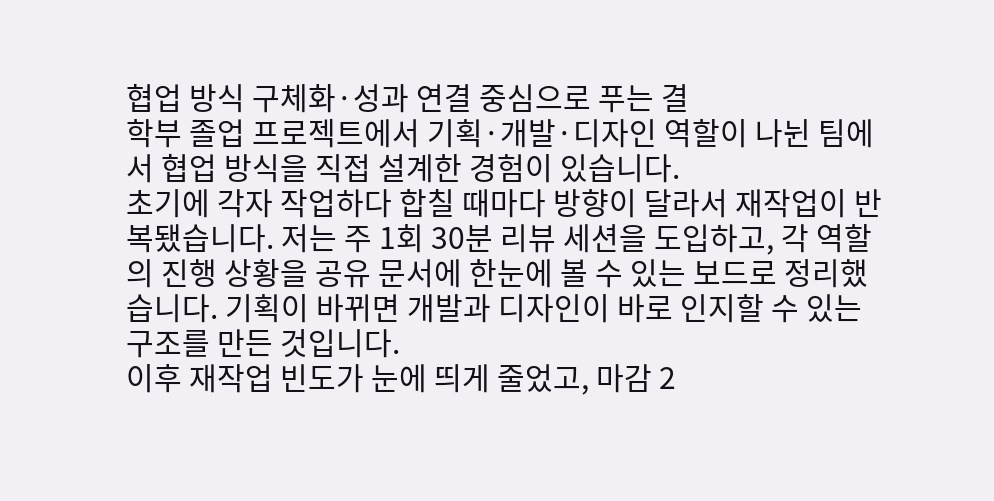협업 방식 구체화·성과 연결 중심으로 푸는 결
학부 졸업 프로젝트에서 기획·개발·디자인 역할이 나뉜 팀에서 협업 방식을 직접 설계한 경험이 있습니다.
초기에 각자 작업하다 합칠 때마다 방향이 달라서 재작업이 반복됐습니다. 저는 주 1회 30분 리뷰 세션을 도입하고, 각 역할의 진행 상황을 공유 문서에 한눈에 볼 수 있는 보드로 정리했습니다. 기획이 바뀌면 개발과 디자인이 바로 인지할 수 있는 구조를 만든 것입니다.
이후 재작업 빈도가 눈에 띄게 줄었고, 마감 2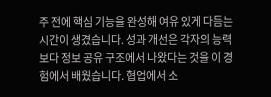주 전에 핵심 기능을 완성해 여유 있게 다듬는 시간이 생겼습니다. 성과 개선은 각자의 능력보다 정보 공유 구조에서 나왔다는 것을 이 경험에서 배웠습니다. 협업에서 소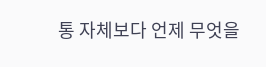통 자체보다 언제 무엇을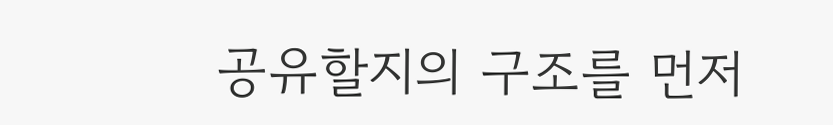공유할지의 구조를 먼저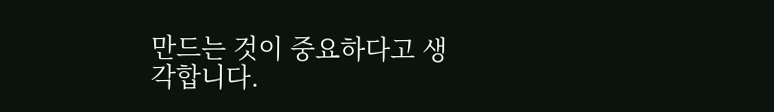만드는 것이 중요하다고 생각합니다.